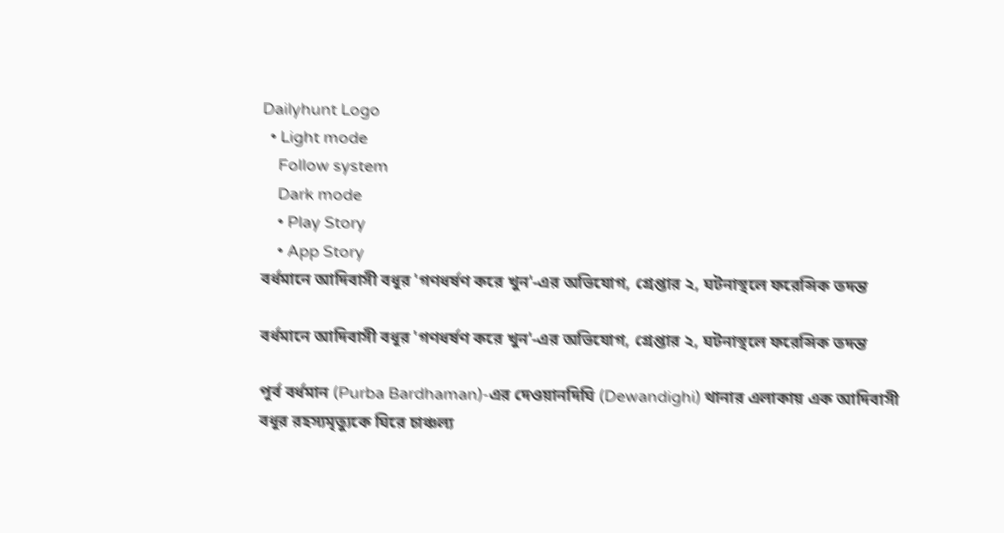Dailyhunt Logo
  • Light mode
    Follow system
    Dark mode
    • Play Story
    • App Story
বর্ধমানে আদিবাসী বধূর 'গণধর্ষণ করে খুন'-এর অভিযোগ, গ্রেপ্তার ২, ঘটনাস্থলে ফরেন্সিক তদন্ত

বর্ধমানে আদিবাসী বধূর 'গণধর্ষণ করে খুন'-এর অভিযোগ, গ্রেপ্তার ২, ঘটনাস্থলে ফরেন্সিক তদন্ত

পূর্ব বর্ধমান (Purba Bardhaman)-এর দেওয়ানদিঘি (Dewandighi) থানার এলাকায় এক আদিবাসী বধূর রহস্যমৃত্যুকে ঘিরে চাঞ্চল্য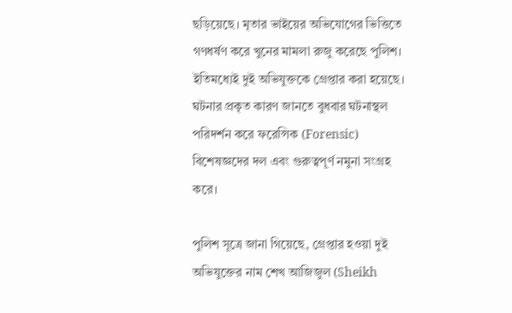ছড়িয়েছে। মৃতার ভাইয়ের অভিযোগের ভিত্তিতে গণধর্ষণ করে খুনের মামলা রুজু করেছে পুলিশ। ইতিমধ্যেই দুই অভিযুক্তকে গ্রেপ্তার করা হয়েছে। ঘটনার প্রকৃত কারণ জানতে বুধবার ঘটনাস্থল পরিদর্শন করে ফরেন্সিক (Forensic) বিশেষজ্ঞদের দল এবং গুরুত্বপূর্ণ নমুনা সংগ্রহ করে।

পুলিশ সূত্রে জানা গিয়েছে, গ্রেপ্তার হওয়া দুই অভিযুক্তের নাম শেখ আজিজুল (Sheikh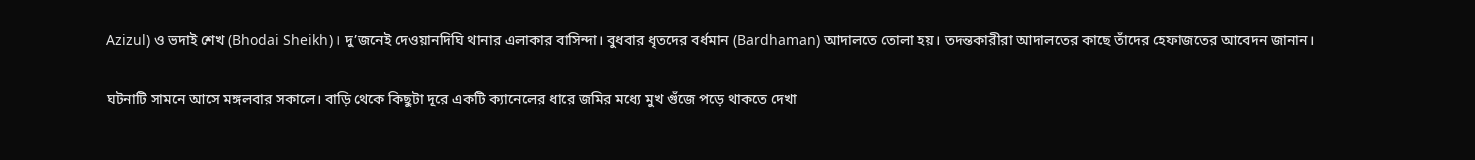Azizul) ও ভদাই শেখ (Bhodai Sheikh)। দু’জনেই দেওয়ানদিঘি থানার এলাকার বাসিন্দা। বুধবার ধৃতদের বর্ধমান (Bardhaman) আদালতে তোলা হয়। তদন্তকারীরা আদালতের কাছে তাঁদের হেফাজতের আবেদন জানান।

ঘটনাটি সামনে আসে মঙ্গলবার সকালে। বাড়ি থেকে কিছুটা দূরে একটি ক্যানেলের ধারে জমির মধ্যে মুখ গুঁজে পড়ে থাকতে দেখা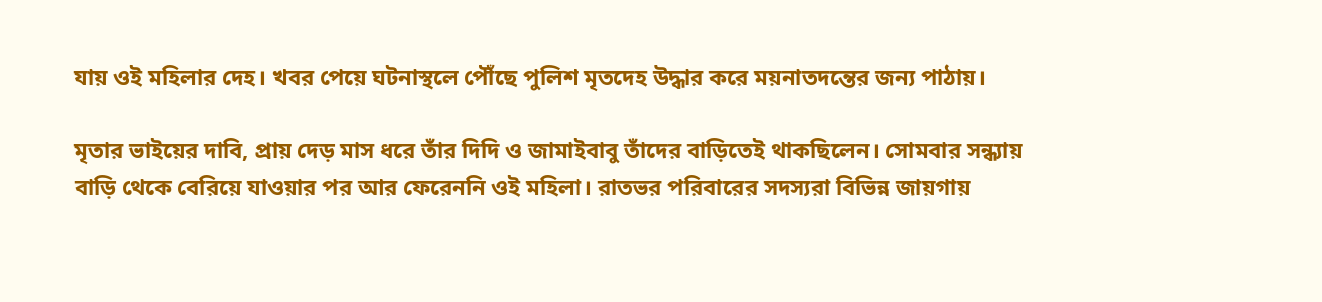যায় ওই মহিলার দেহ। খবর পেয়ে ঘটনাস্থলে পৌঁছে পুলিশ মৃতদেহ উদ্ধার করে ময়নাতদন্তের জন্য পাঠায়।

মৃতার ভাইয়ের দাবি, প্রায় দেড় মাস ধরে তাঁর দিদি ও জামাইবাবু তাঁদের বাড়িতেই থাকছিলেন। সোমবার সন্ধ্যায় বাড়ি থেকে বেরিয়ে যাওয়ার পর আর ফেরেননি ওই মহিলা। রাতভর পরিবারের সদস্যরা বিভিন্ন জায়গায়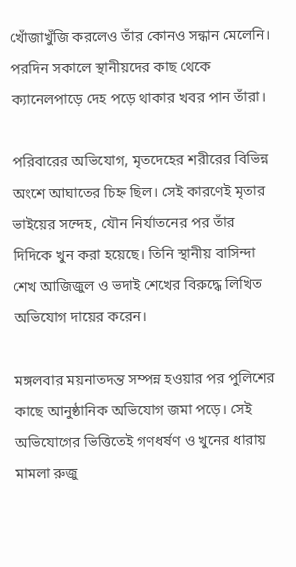খোঁজাখুঁজি করলেও তাঁর কোনও সন্ধান মেলেনি। পরদিন সকালে স্থানীয়দের কাছ থেকে ক্যানেলপাড়ে দেহ পড়ে থাকার খবর পান তাঁরা।

পরিবারের অভিযোগ, মৃতদেহের শরীরের বিভিন্ন অংশে আঘাতের চিহ্ন ছিল। সেই কারণেই মৃতার ভাইয়ের সন্দেহ, যৌন নির্যাতনের পর তাঁর দিদিকে খুন করা হয়েছে। তিনি স্থানীয় বাসিন্দা শেখ আজিজুল ও ভদাই শেখের বিরুদ্ধে লিখিত অভিযোগ দায়ের করেন।

মঙ্গলবার ময়নাতদন্ত সম্পন্ন হওয়ার পর পুলিশের কাছে আনুষ্ঠানিক অভিযোগ জমা পড়ে। সেই অভিযোগের ভিত্তিতেই গণধর্ষণ ও খুনের ধারায় মামলা রুজু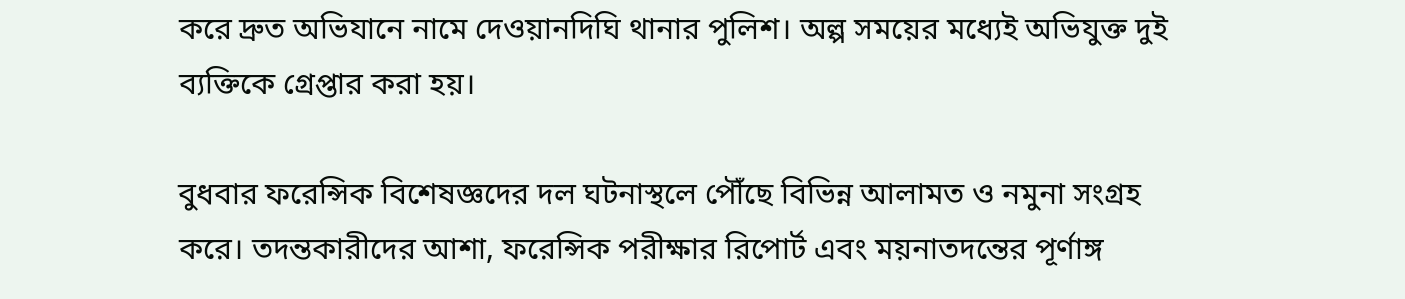করে দ্রুত অভিযানে নামে দেওয়ানদিঘি থানার পুলিশ। অল্প সময়ের মধ্যেই অভিযুক্ত দুই ব্যক্তিকে গ্রেপ্তার করা হয়।

বুধবার ফরেন্সিক বিশেষজ্ঞদের দল ঘটনাস্থলে পৌঁছে বিভিন্ন আলামত ও নমুনা সংগ্রহ করে। তদন্তকারীদের আশা, ফরেন্সিক পরীক্ষার রিপোর্ট এবং ময়নাতদন্তের পূর্ণাঙ্গ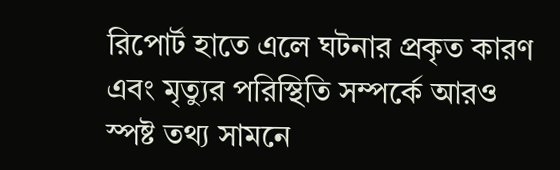রিপোর্ট হাতে এলে ঘটনার প্রকৃত কারণ এবং মৃত্যুর পরিস্থিতি সম্পর্কে আরও স্পষ্ট তথ্য সামনে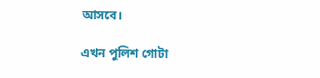আসবে।

এখন পুলিশ গোটা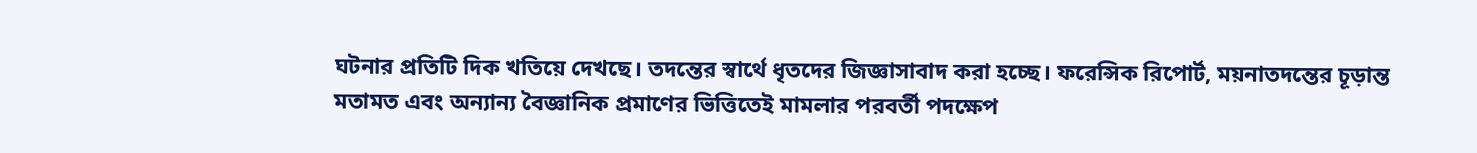ঘটনার প্রতিটি দিক খতিয়ে দেখছে। তদন্তের স্বার্থে ধৃতদের জিজ্ঞাসাবাদ করা হচ্ছে। ফরেন্সিক রিপোর্ট, ময়নাতদন্তের চূড়ান্ত মতামত এবং অন্যান্য বৈজ্ঞানিক প্রমাণের ভিত্তিতেই মামলার পরবর্তী পদক্ষেপ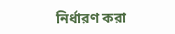নির্ধারণ করা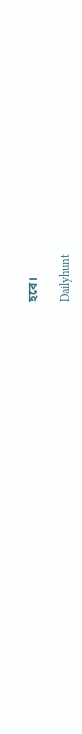হবে।

Dailyhunt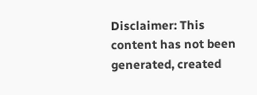Disclaimer: This content has not been generated, created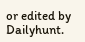or edited by Dailyhunt.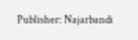Publisher: Najarbandi